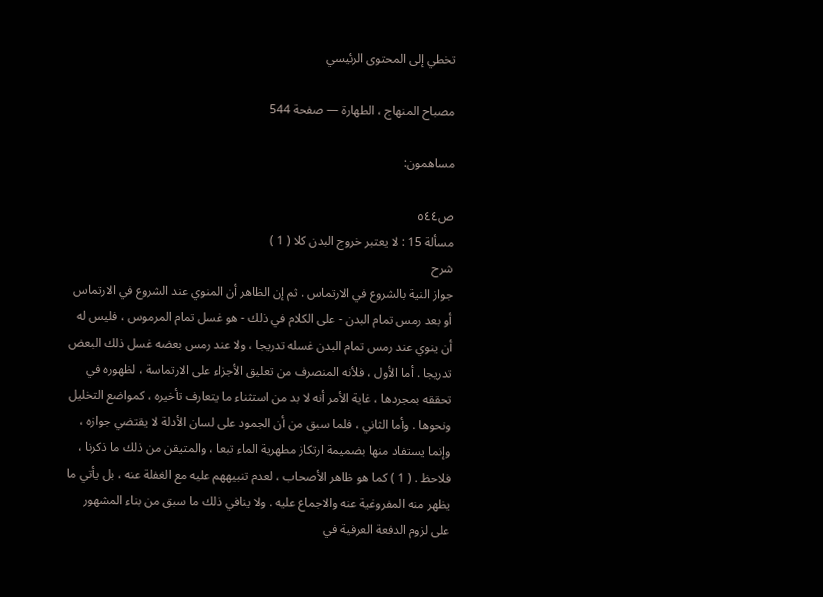تخطي إلى المحتوى الرئيسي

مصباح المنهاج ، الطهارة — صفحة 544

مساهمون:

ص٥٤٤
مسألة 15 : لا يعتبر خروج البدن كلا ( 1 )
شرح
جواز النية بالشروع في الارتماس . ثم إن الظاهر أن المنوي عند الشروع في الارتماس أو بعد رمس تمام البدن - على الكلام في ذلك - هو غسل تمام المرموس ، فليس له أن ينوي عند رمس تمام البدن غسله تدريجا ، ولا عند رمس بعضه غسل ذلك البعض تدريجا . أما الأول ، فلأنه المنصرف من تعليق الأجزاء على الارتماسة ، لظهوره في تحققه بمجردها ، غاية الأمر أنه لا بد من استثناء ما يتعارف تأخيره ، كمواضع التخليل ونحوها . وأما الثاني ، فلما سبق من أن الجمود على لسان الأدلة لا يقتضي جوازه ، وإنما يستفاد منها بضميمة ارتكاز مطهرية الماء تبعا ، والمتيقن من ذلك ما ذكرنا ، فلاحظ . ( 1 ) كما هو ظاهر الأصحاب ، لعدم تنبيههم عليه مع الغفلة عنه ، بل يأتي ما يظهر منه المفروغية عنه والاجماع عليه . ولا ينافي ذلك ما سبق من بناء المشهور على لزوم الدفعة العرفية في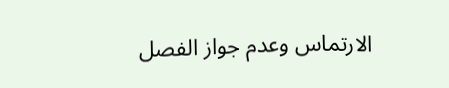الارتماس وعدم جواز الفصل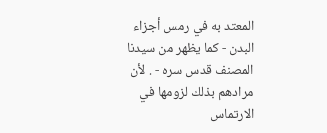المعتد به في رمس أجزاء البدن - كما يظهر من سيدنا المصنف قدس سره - . لأن مرادهم بذلك لزومها في الارتماس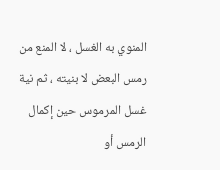المنوي به الغسل ، لا المنع من رمس البعض لا بنيته ، ثم نية غسل المرموس حين إكمال الرمس أو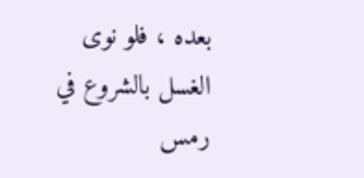بعده ، فلو نوى الغسل بالشروع في رمس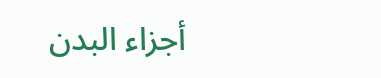أجزاء البدن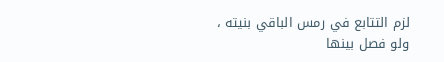لزم التتابع في رمس الباقي بنيته ، ولو فصل بينها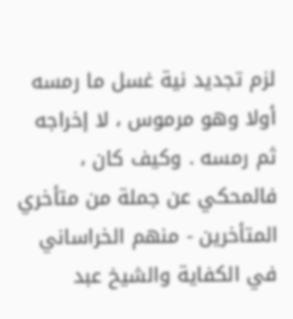لزم تجديد نية غسل ما رمسه أولا وهو مرموس ، لا إخراجه ثم رمسه . وكيف كان ، فالمحكي عن جملة من متأخري المتأخرين - منهم الخراساني في الكفاية والشيخ عبد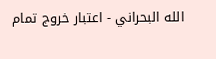الله البحراني - اعتبار خروج تمام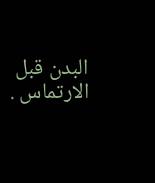البدن قبل الارتماس .